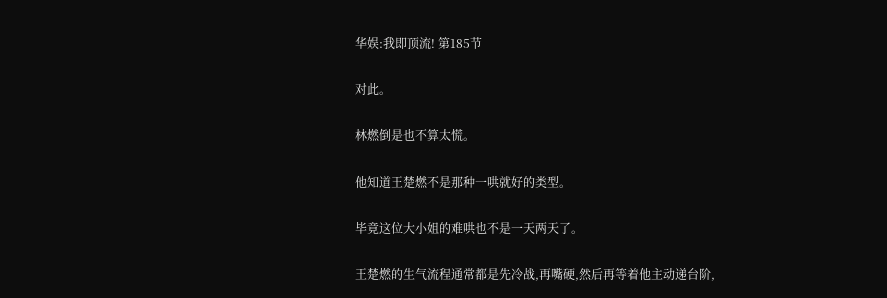华娱:我即顶流! 第185节

对此。

林燃倒是也不算太慌。

他知道王楚燃不是那种一哄就好的类型。

毕竟这位大小姐的难哄也不是一天两天了。

王楚燃的生气流程通常都是先冷战,再嘴硬,然后再等着他主动递台阶,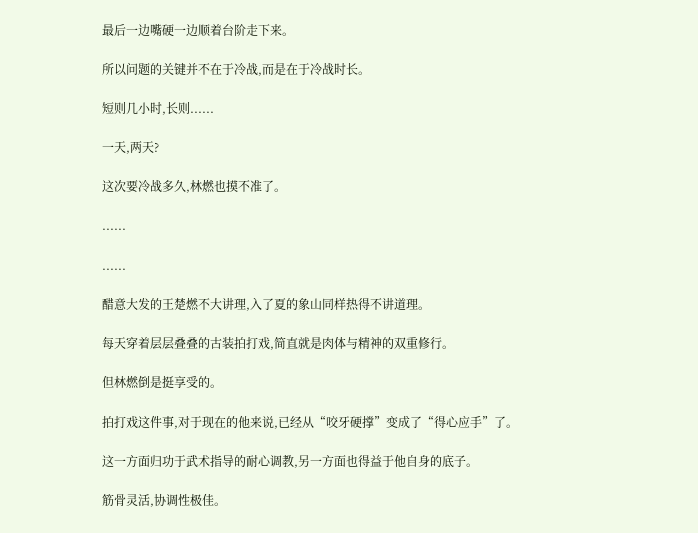最后一边嘴硬一边顺着台阶走下来。

所以问题的关键并不在于冷战,而是在于冷战时长。

短则几小时,长则......

一天,两天?

这次要冷战多久,林燃也摸不准了。

......

......

醋意大发的王楚燃不大讲理,入了夏的象山同样热得不讲道理。

每天穿着层层叠叠的古装拍打戏,简直就是肉体与精神的双重修行。

但林燃倒是挺享受的。

拍打戏这件事,对于现在的他来说,已经从“咬牙硬撑”变成了“得心应手”了。

这一方面归功于武术指导的耐心调教,另一方面也得益于他自身的底子。

筋骨灵活,协调性极佳。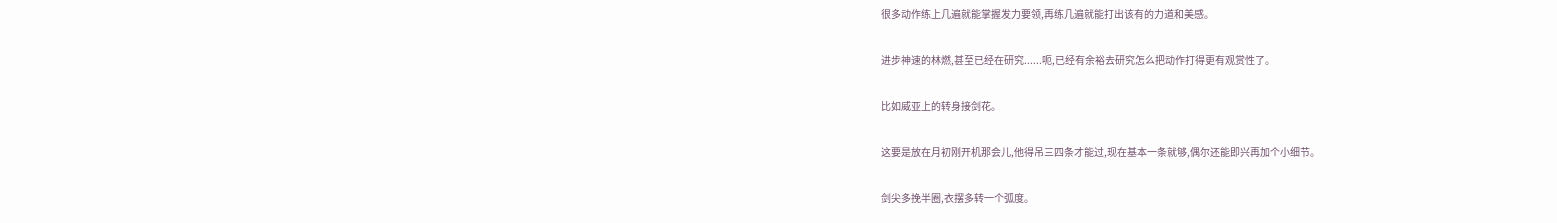很多动作练上几遍就能掌握发力要领,再练几遍就能打出该有的力道和美感。

进步神速的林燃,甚至已经在研究......呃,已经有余裕去研究怎么把动作打得更有观赏性了。

比如威亚上的转身接剑花。

这要是放在月初刚开机那会儿,他得吊三四条才能过,现在基本一条就够,偶尔还能即兴再加个小细节。

剑尖多挽半圈,衣摆多转一个弧度。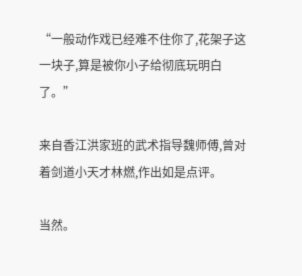“一般动作戏已经难不住你了,花架子这一块子,算是被你小子给彻底玩明白了。”

来自香江洪家班的武术指导魏师傅,曾对着剑道小天才林燃,作出如是点评。

当然。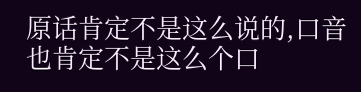原话肯定不是这么说的,口音也肯定不是这么个口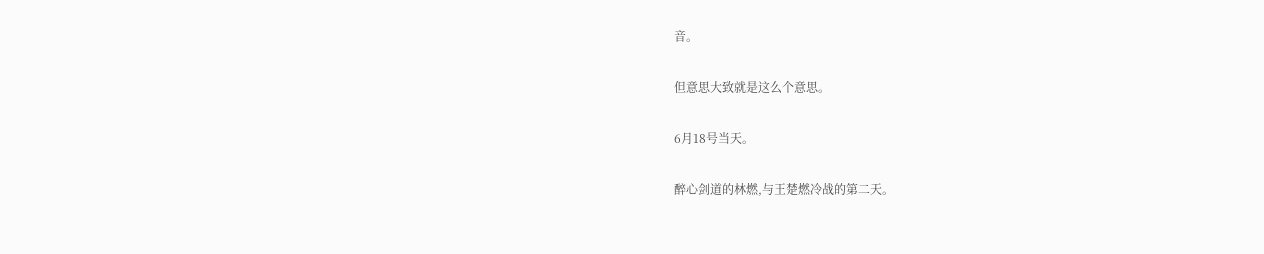音。

但意思大致就是这么个意思。

6月18号当天。

醉心剑道的林燃,与王楚燃冷战的第二天。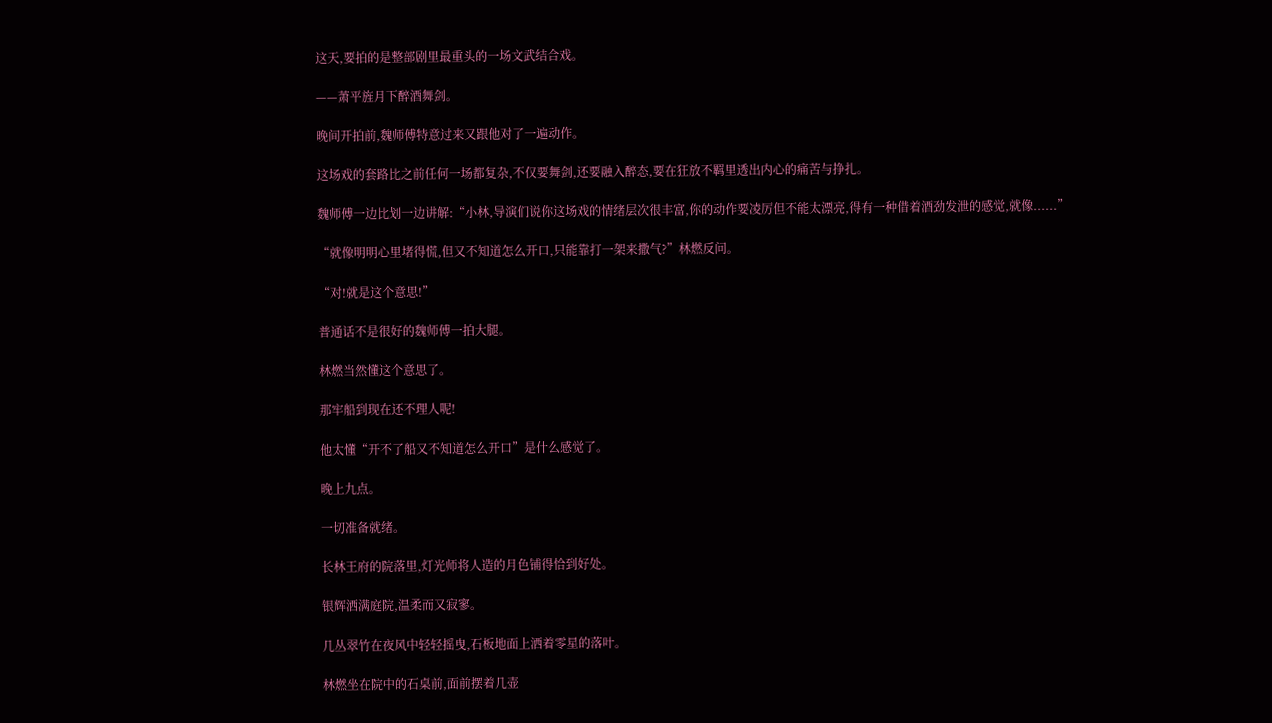这天,要拍的是整部剧里最重头的一场文武结合戏。

——萧平旌月下醉酒舞剑。

晚间开拍前,魏师傅特意过来又跟他对了一遍动作。

这场戏的套路比之前任何一场都复杂,不仅要舞剑,还要融入醉态,要在狂放不羁里透出内心的痛苦与挣扎。

魏师傅一边比划一边讲解:“小林,导演们说你这场戏的情绪层次很丰富,你的动作要凌厉但不能太漂亮,得有一种借着酒劲发泄的感觉,就像......”

“就像明明心里堵得慌,但又不知道怎么开口,只能靠打一架来撒气?”林燃反问。

“对!就是这个意思!”

普通话不是很好的魏师傅一拍大腿。

林燃当然懂这个意思了。

那牢船到现在还不理人呢!

他太懂“开不了船又不知道怎么开口”是什么感觉了。

晚上九点。

一切准备就绪。

长林王府的院落里,灯光师将人造的月色铺得恰到好处。

银辉洒满庭院,温柔而又寂寥。

几丛翠竹在夜风中轻轻摇曳,石板地面上洒着零星的落叶。

林燃坐在院中的石桌前,面前摆着几壶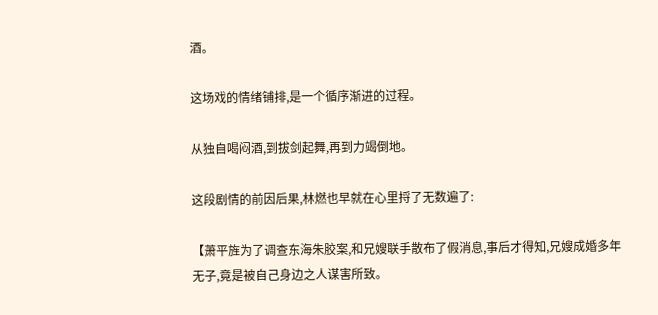酒。

这场戏的情绪铺排,是一个循序渐进的过程。

从独自喝闷酒,到拔剑起舞,再到力竭倒地。

这段剧情的前因后果,林燃也早就在心里捋了无数遍了:

【萧平旌为了调查东海朱胶案,和兄嫂联手散布了假消息,事后才得知,兄嫂成婚多年无子,竟是被自己身边之人谋害所致。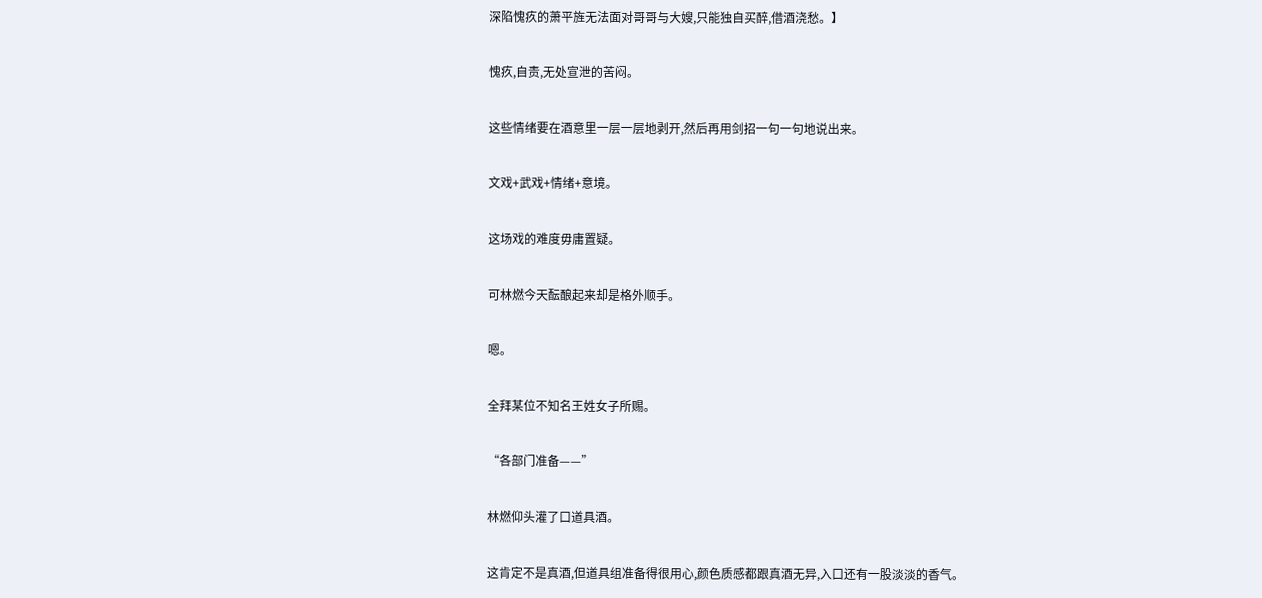深陷愧疚的萧平旌无法面对哥哥与大嫂,只能独自买醉,借酒浇愁。】

愧疚,自责,无处宣泄的苦闷。

这些情绪要在酒意里一层一层地剥开,然后再用剑招一句一句地说出来。

文戏+武戏+情绪+意境。

这场戏的难度毋庸置疑。

可林燃今天酝酿起来却是格外顺手。

嗯。

全拜某位不知名王姓女子所赐。

“各部门准备——”

林燃仰头灌了口道具酒。

这肯定不是真酒,但道具组准备得很用心,颜色质感都跟真酒无异,入口还有一股淡淡的香气。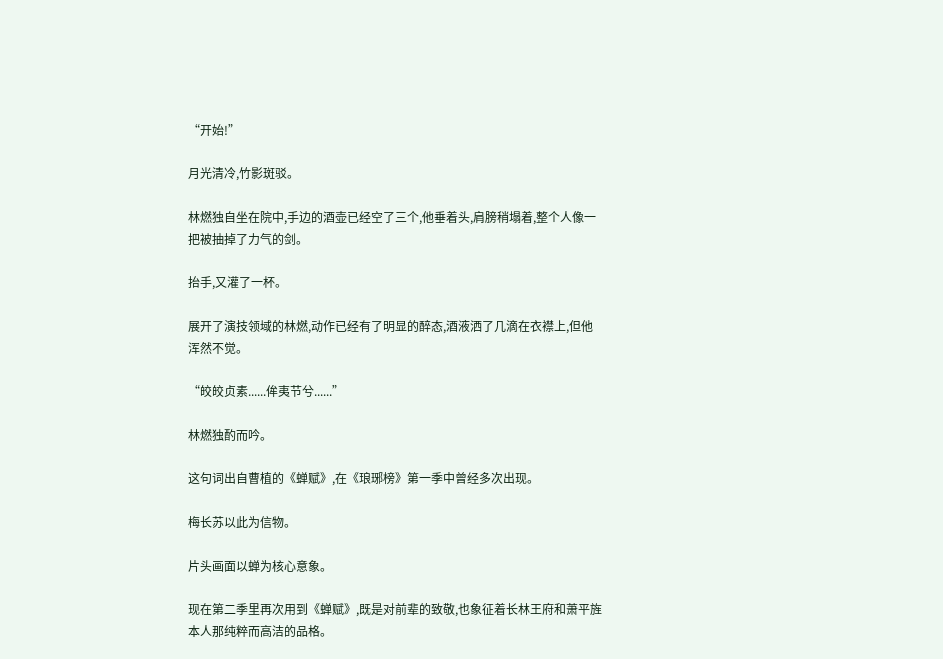“开始!”

月光清冷,竹影斑驳。

林燃独自坐在院中,手边的酒壶已经空了三个,他垂着头,肩膀稍塌着,整个人像一把被抽掉了力气的剑。

抬手,又灌了一杯。

展开了演技领域的林燃,动作已经有了明显的醉态,酒液洒了几滴在衣襟上,但他浑然不觉。

“皎皎贞素......侔夷节兮......”

林燃独酌而吟。

这句词出自曹植的《蝉赋》,在《琅琊榜》第一季中曾经多次出现。

梅长苏以此为信物。

片头画面以蝉为核心意象。

现在第二季里再次用到《蝉赋》,既是对前辈的致敬,也象征着长林王府和萧平旌本人那纯粹而高洁的品格。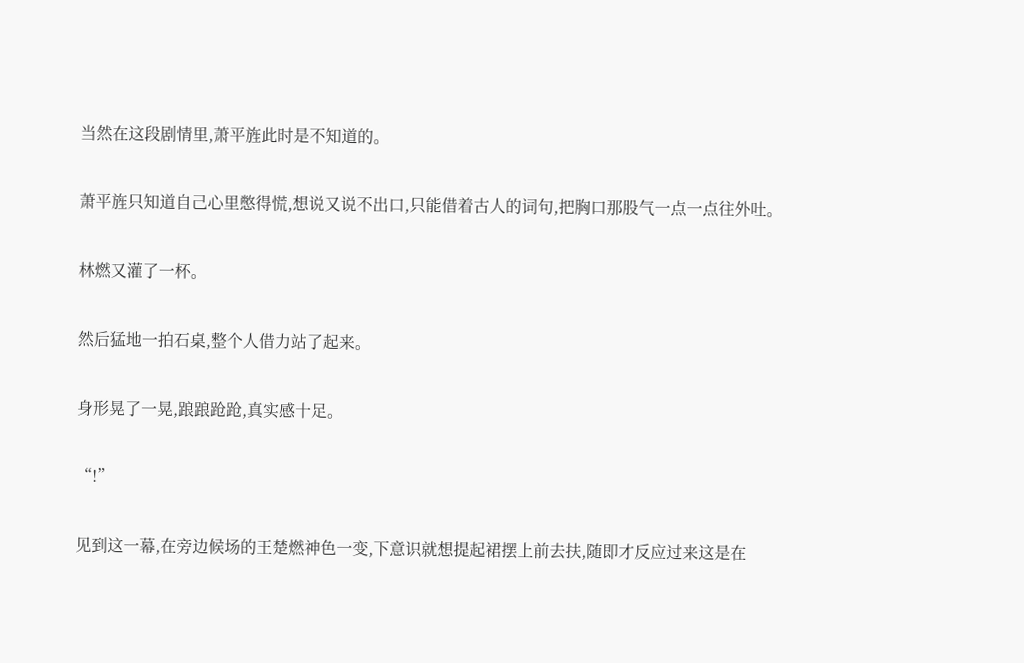当然在这段剧情里,萧平旌此时是不知道的。

萧平旌只知道自己心里憋得慌,想说又说不出口,只能借着古人的词句,把胸口那股气一点一点往外吐。

林燃又灌了一杯。

然后猛地一拍石桌,整个人借力站了起来。

身形晃了一晃,踉踉跄跄,真实感十足。

“!”

见到这一幕,在旁边候场的王楚燃神色一变,下意识就想提起裙摆上前去扶,随即才反应过来这是在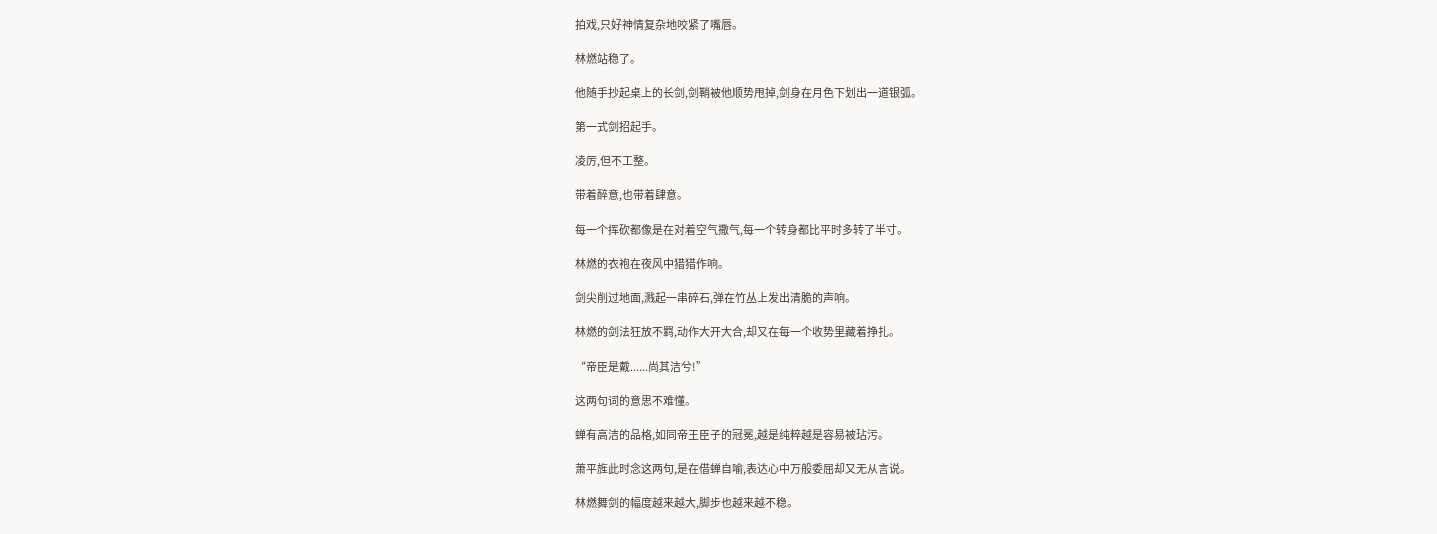拍戏,只好神情复杂地咬紧了嘴唇。

林燃站稳了。

他随手抄起桌上的长剑,剑鞘被他顺势甩掉,剑身在月色下划出一道银弧。

第一式剑招起手。

凌厉,但不工整。

带着醉意,也带着肆意。

每一个挥砍都像是在对着空气撒气,每一个转身都比平时多转了半寸。

林燃的衣袍在夜风中猎猎作响。

剑尖削过地面,溅起一串碎石,弹在竹丛上发出清脆的声响。

林燃的剑法狂放不羁,动作大开大合,却又在每一个收势里藏着挣扎。

“帝臣是戴......尚其洁兮!”

这两句词的意思不难懂。

蝉有高洁的品格,如同帝王臣子的冠冕,越是纯粹越是容易被玷污。

萧平旌此时念这两句,是在借蝉自喻,表达心中万般委屈却又无从言说。

林燃舞剑的幅度越来越大,脚步也越来越不稳。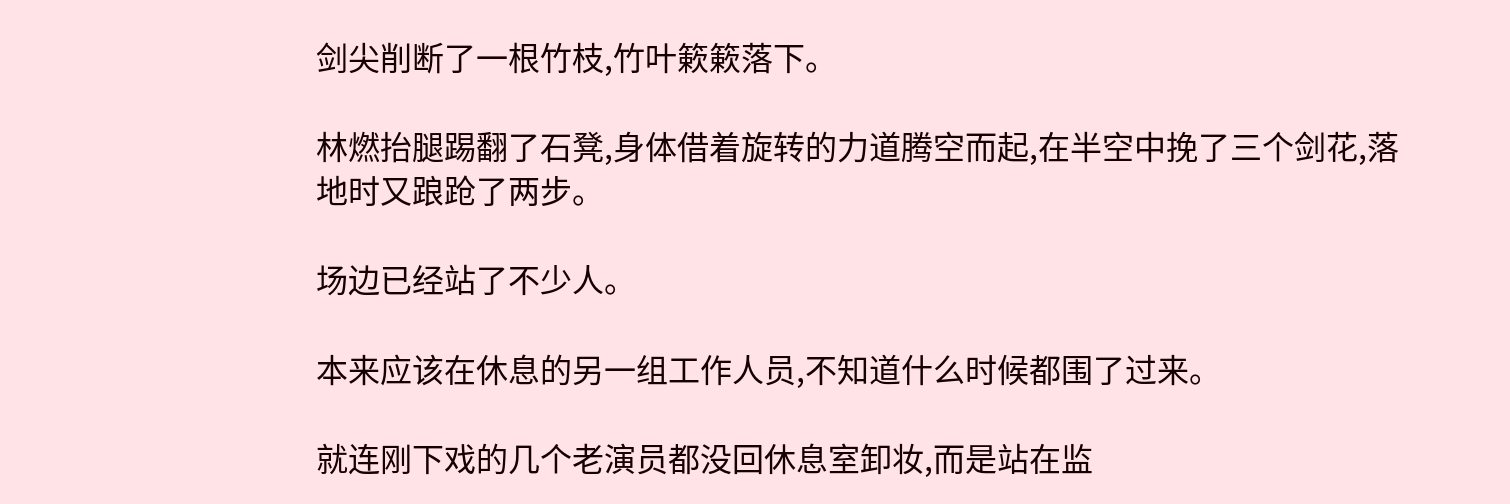剑尖削断了一根竹枝,竹叶簌簌落下。

林燃抬腿踢翻了石凳,身体借着旋转的力道腾空而起,在半空中挽了三个剑花,落地时又踉跄了两步。

场边已经站了不少人。

本来应该在休息的另一组工作人员,不知道什么时候都围了过来。

就连刚下戏的几个老演员都没回休息室卸妆,而是站在监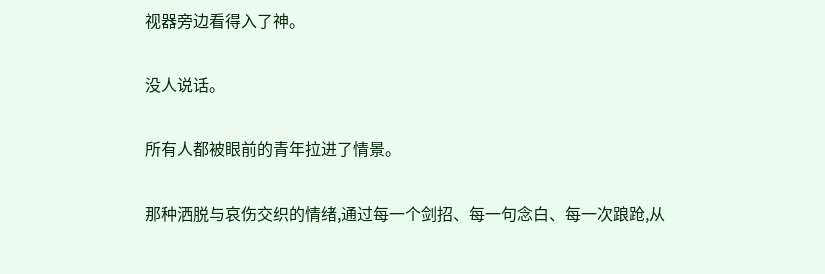视器旁边看得入了神。

没人说话。

所有人都被眼前的青年拉进了情景。

那种洒脱与哀伤交织的情绪,通过每一个剑招、每一句念白、每一次踉跄,从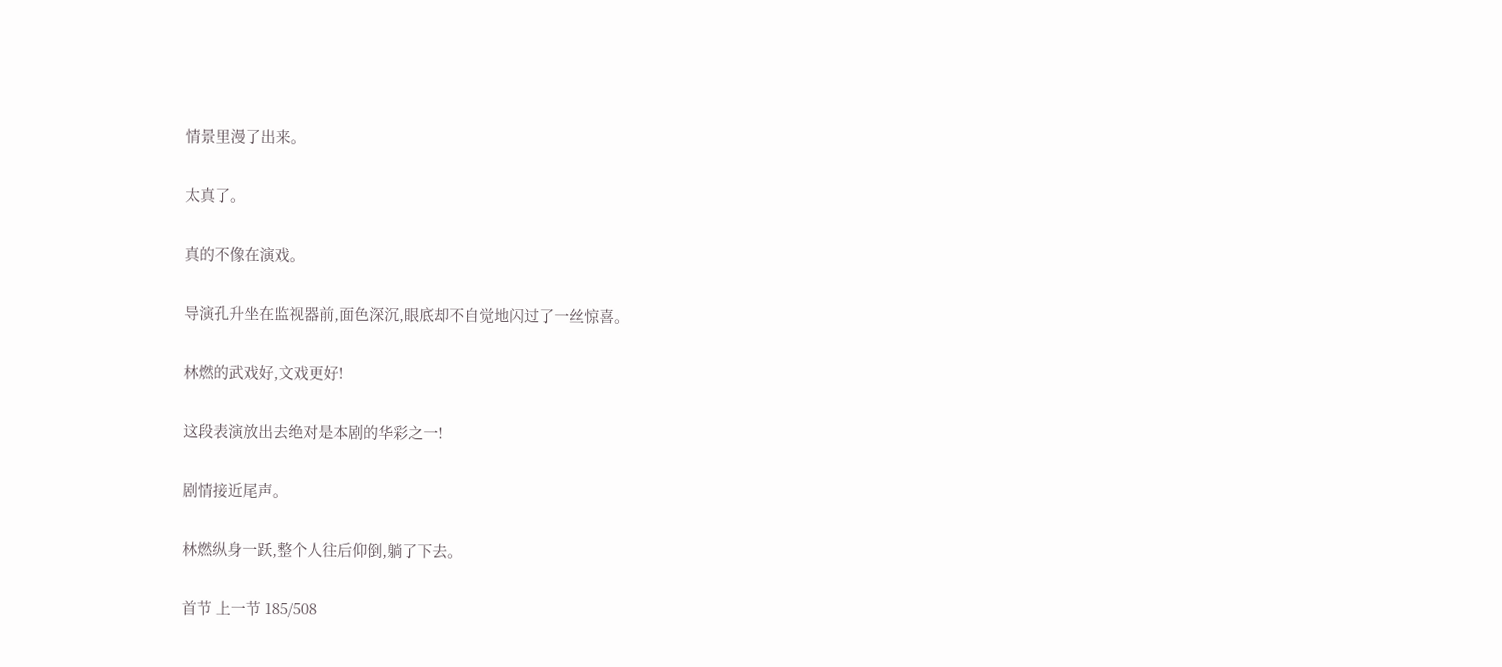情景里漫了出来。

太真了。

真的不像在演戏。

导演孔升坐在监视器前,面色深沉,眼底却不自觉地闪过了一丝惊喜。

林燃的武戏好,文戏更好!

这段表演放出去绝对是本剧的华彩之一!

剧情接近尾声。

林燃纵身一跃,整个人往后仰倒,躺了下去。

首节 上一节 185/508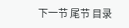下一节 尾节 目录